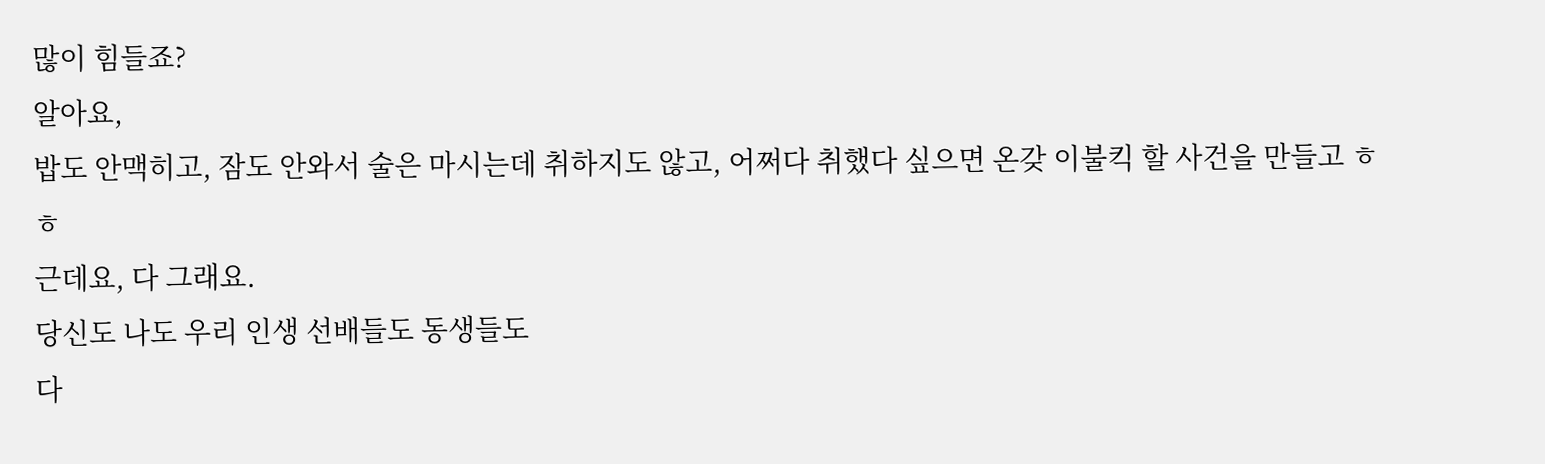많이 힘들죠?
알아요,
밥도 안맥히고, 잠도 안와서 술은 마시는데 취하지도 않고, 어쩌다 취했다 싶으면 온갖 이불킥 할 사건을 만들고 ㅎㅎ
근데요, 다 그래요.
당신도 나도 우리 인생 선배들도 동생들도
다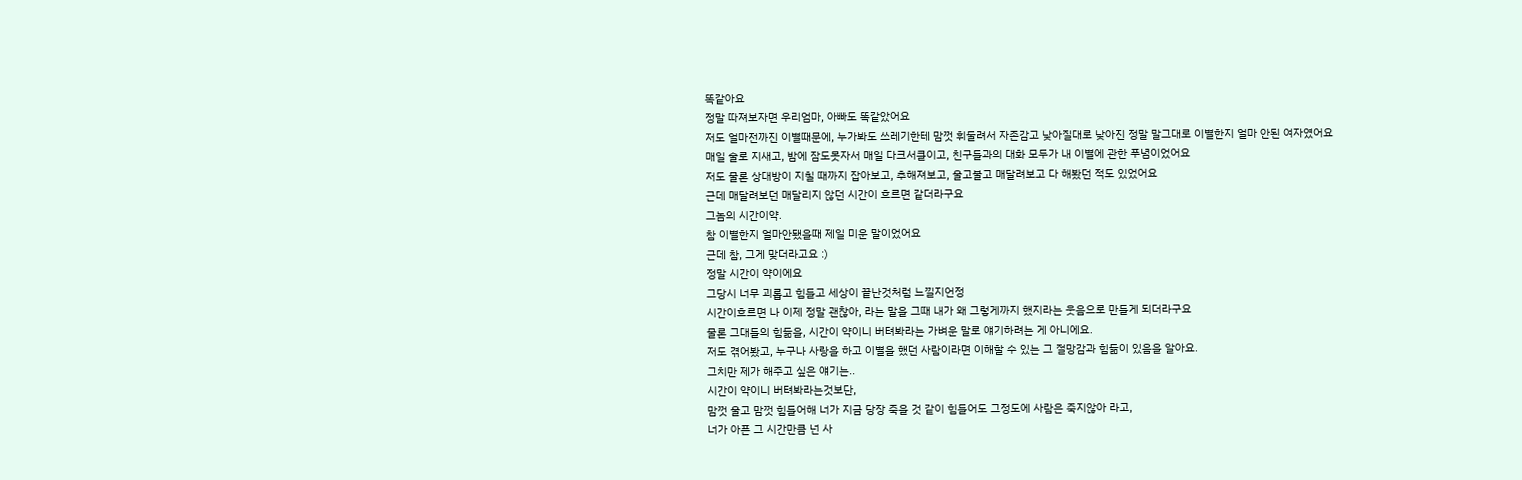똑같아요
정말 따져보자면 우리엄마, 아빠도 똑같았어요
저도 얼마전까진 이별때문에, 누가봐도 쓰레기한테 맘껏 휘둘려서 자존감고 낮아질대로 낮아진 정말 말그대로 이별한지 얼마 안된 여자였어요
매일 술로 지새고, 밤에 잠도못자서 매일 다크서클이고, 친구들과의 대화 모두가 내 이별에 관한 푸념이었어요
저도 물론 상대방이 지칠 때까지 잡아보고, 추해져보고, 울고불고 매달려보고 다 해봤던 적도 있었어요
근데 매달려보던 매달리지 않던 시간이 흐르면 같더라구요
그놈의 시간이약.
참 이별한지 얼마안됐을때 제일 미운 말이었어요
근데 참, 그게 맞더라고요 :)
정말 시간이 약이에요
그당시 너무 괴롭고 힘들고 세상이 끝난것처럼 느낄지언정
시간이흐르면 나 이제 정말 괜찮아, 라는 말을 그때 내가 왜 그렇게까지 했지라는 웃음으로 만들게 되더라구요
물론 그대들의 힘듦을, 시간이 약이니 버텨봐라는 가벼운 말로 얘기하려는 게 아니에요.
저도 겪어봤고, 누구나 사랑을 하고 이별을 했던 사람이라면 이해할 수 있는 그 절망감과 힘듦이 있음을 알아요.
그치만 제가 해주고 싶은 얘기는..
시간이 약이니 버텨봐라는것보단,
맘껏 울고 맘껏 힘들어해 너가 지금 당장 죽을 것 같이 힘들어도 그정도에 사람은 죽지않아 라고,
너가 아픈 그 시간만큼 넌 사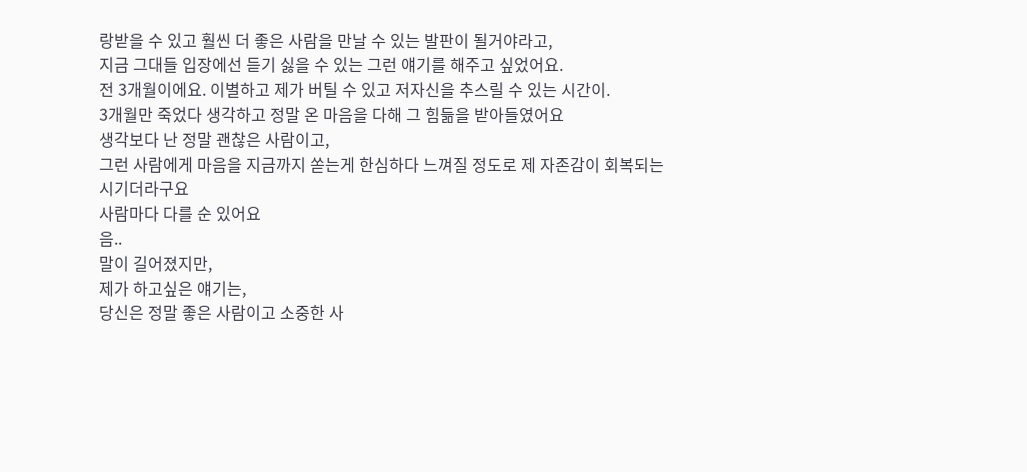랑받을 수 있고 훨씬 더 좋은 사람을 만날 수 있는 발판이 될거야라고,
지금 그대들 입장에선 듣기 싫을 수 있는 그런 얘기를 해주고 싶었어요.
전 3개월이에요. 이별하고 제가 버틸 수 있고 저자신을 추스릴 수 있는 시간이.
3개월만 죽었다 생각하고 정말 온 마음을 다해 그 힘듦을 받아들였어요
생각보다 난 정말 괜찮은 사람이고,
그런 사람에게 마음을 지금까지 쏟는게 한심하다 느껴질 정도로 제 자존감이 회복되는 시기더라구요
사람마다 다를 순 있어요
음..
말이 길어졌지만,
제가 하고싶은 얘기는,
당신은 정말 좋은 사람이고 소중한 사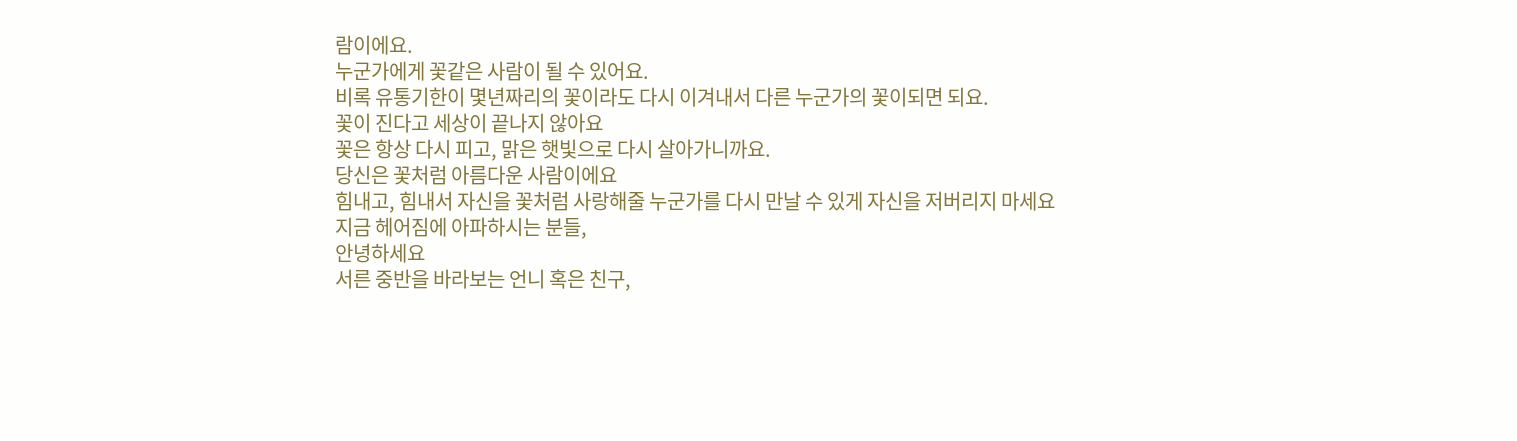람이에요.
누군가에게 꽃같은 사람이 될 수 있어요.
비록 유통기한이 몇년짜리의 꽃이라도 다시 이겨내서 다른 누군가의 꽃이되면 되요.
꽃이 진다고 세상이 끝나지 않아요
꽃은 항상 다시 피고, 맑은 햇빛으로 다시 살아가니까요.
당신은 꽃처럼 아름다운 사람이에요
힘내고, 힘내서 자신을 꽃처럼 사랑해줄 누군가를 다시 만날 수 있게 자신을 저버리지 마세요
지금 헤어짐에 아파하시는 분들,
안녕하세요
서른 중반을 바라보는 언니 혹은 친구,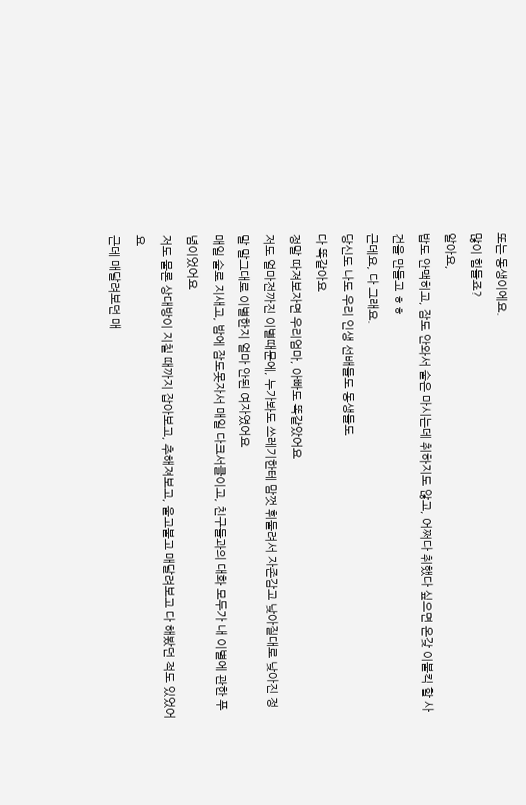또는 동생이에요.
많이 힘들죠?
알아요,
밥도 안맥히고, 잠도 안와서 술은 마시는데 취하지도 않고, 어쩌다 취했다 싶으면 온갖 이불킥 할 사건을 만들고 ㅎㅎ
근데요, 다 그래요.
당신도 나도 우리 인생 선배들도 동생들도
다 똑같아요
정말 따져보자면 우리엄마, 아빠도 똑같았어요
저도 얼마전까진 이별때문에, 누가봐도 쓰레기한테 맘껏 휘둘려서 자존감고 낮아질대로 낮아진 정말 말그대로 이별한지 얼마 안된 여자였어요
매일 술로 지새고, 밤에 잠도못자서 매일 다크서클이고, 친구들과의 대화 모두가 내 이별에 관한 푸념이었어요
저도 물론 상대방이 지칠 때까지 잡아보고, 추해져보고, 울고불고 매달려보고 다 해봤던 적도 있었어요
근데 매달려보던 매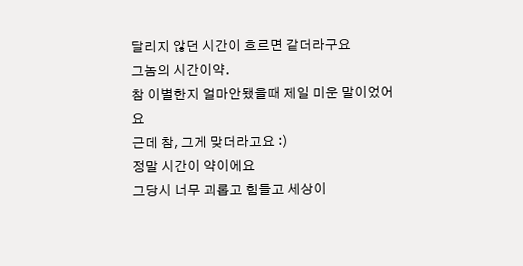달리지 않던 시간이 흐르면 같더라구요
그놈의 시간이약.
참 이별한지 얼마안됐을때 제일 미운 말이었어요
근데 참, 그게 맞더라고요 :)
정말 시간이 약이에요
그당시 너무 괴롭고 힘들고 세상이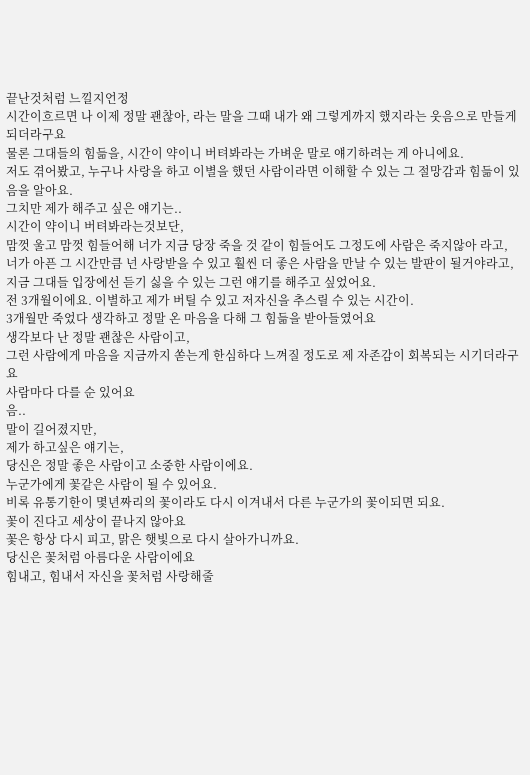끝난것처럼 느낄지언정
시간이흐르면 나 이제 정말 괜찮아, 라는 말을 그때 내가 왜 그렇게까지 했지라는 웃음으로 만들게 되더라구요
물론 그대들의 힘듦을, 시간이 약이니 버텨봐라는 가벼운 말로 얘기하려는 게 아니에요.
저도 겪어봤고, 누구나 사랑을 하고 이별을 했던 사람이라면 이해할 수 있는 그 절망감과 힘듦이 있음을 알아요.
그치만 제가 해주고 싶은 얘기는..
시간이 약이니 버텨봐라는것보단,
맘껏 울고 맘껏 힘들어해 너가 지금 당장 죽을 것 같이 힘들어도 그정도에 사람은 죽지않아 라고,
너가 아픈 그 시간만큼 넌 사랑받을 수 있고 훨씬 더 좋은 사람을 만날 수 있는 발판이 될거야라고,
지금 그대들 입장에선 듣기 싫을 수 있는 그런 얘기를 해주고 싶었어요.
전 3개월이에요. 이별하고 제가 버틸 수 있고 저자신을 추스릴 수 있는 시간이.
3개월만 죽었다 생각하고 정말 온 마음을 다해 그 힘듦을 받아들였어요
생각보다 난 정말 괜찮은 사람이고,
그런 사람에게 마음을 지금까지 쏟는게 한심하다 느껴질 정도로 제 자존감이 회복되는 시기더라구요
사람마다 다를 순 있어요
음..
말이 길어졌지만,
제가 하고싶은 얘기는,
당신은 정말 좋은 사람이고 소중한 사람이에요.
누군가에게 꽃같은 사람이 될 수 있어요.
비록 유통기한이 몇년짜리의 꽃이라도 다시 이겨내서 다른 누군가의 꽃이되면 되요.
꽃이 진다고 세상이 끝나지 않아요
꽃은 항상 다시 피고, 맑은 햇빛으로 다시 살아가니까요.
당신은 꽃처럼 아름다운 사람이에요
힘내고, 힘내서 자신을 꽃처럼 사랑해줄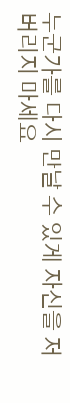누군가를 다시 만날 수 있게 자신을 저버리지 마세요